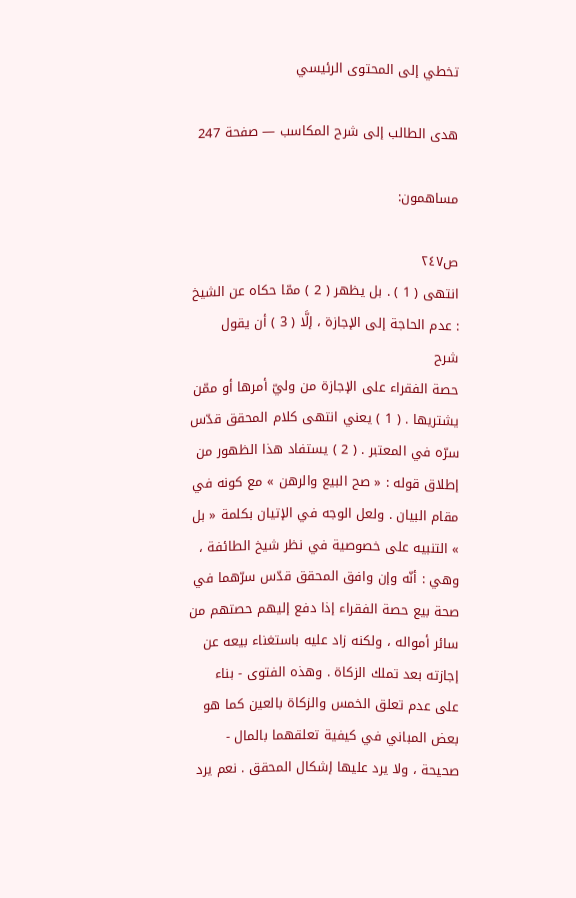تخطي إلى المحتوى الرئيسي

هدى الطالب إلى شرح المكاسب — صفحة 247

مساهمون:

ص٢٤٧
انتهى ( 1 ) . بل يظهر ( 2 ) ممّا حكاه عن الشيخ : عدم الحاجة إلى الإجازة ، إلَّا ( 3 ) أن يقول
شرح
حصة الفقراء على الإجازة من وليّ أمرها أو ممّن يشتريها . ( 1 ) يعني انتهى كلام المحقق قدّس سرّه في المعتبر . ( 2 ) يستفاد هذا الظهور من إطلاق قوله : « صح البيع والرهن » مع كونه في مقام البيان . ولعل الوجه في الإتيان بكلمة « بل » التنبيه على خصوصية في نظر شيخ الطائفة ، وهي : أنّه وإن وافق المحقق قدّس سرّهما في صحة بيع حصة الفقراء إذا دفع إليهم حصتهم من سائر أمواله ، ولكنه زاد عليه باستغناء بيعه عن إجازته بعد تملك الزكاة . وهذه الفتوى - بناء على عدم تعلق الخمس والزكاة بالعين كما هو بعض المباني في كيفية تعلقهما بالمال - صحيحة ، ولا يرد عليها إشكال المحقق . نعم يرد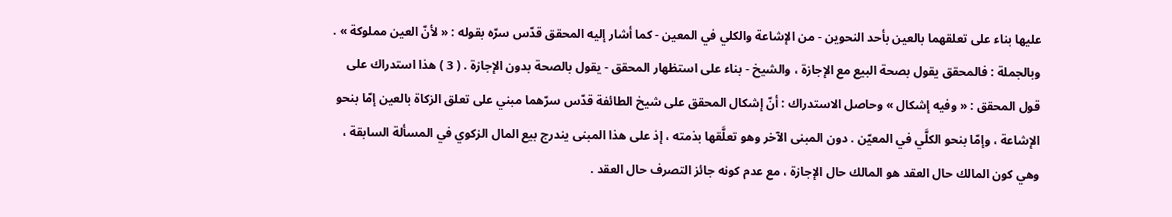عليها بناء على تعلقهما بالعين بأحد النحوين - من الإشاعة والكلي في المعين - كما أشار إليه المحقق قدّس سرّه بقوله : « لأنّ العين مملوكة » . وبالجملة : فالمحقق يقول بصحة البيع مع الإجازة ، والشيخ - بناء على استظهار المحقق - يقول بالصحة بدون الإجازة . ( 3 ) هذا استدراك على قول المحقق : « وفيه إشكال » وحاصل الاستدراك : أنّ إشكال المحقق على شيخ الطائفة قدّس سرّهما مبني على تعلق الزكاة بالعين إمّا بنحو الإشاعة ، وإمّا بنحو الكلَّي في المعيّن . دون المبنى الآخر وهو تعلَّقها بذمته ، إذ على هذا المبنى يندرج بيع المال الزكوي في المسألة السابقة ، وهي كون المالك حال العقد هو المالك حال الإجازة ، مع عدم كونه جائز التصرف حال العقد .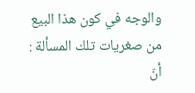والوجه في كون هذا البيع من صغريات تلك المسألة : أنّ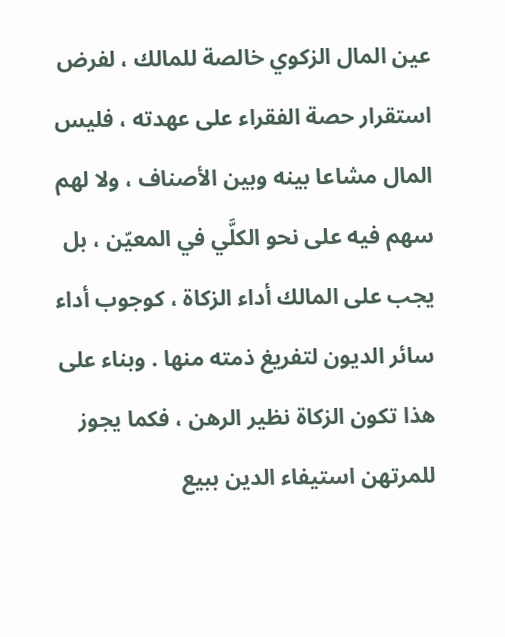عين المال الزكوي خالصة للمالك ، لفرض استقرار حصة الفقراء على عهدته ، فليس المال مشاعا بينه وبين الأصناف ، ولا لهم سهم فيه على نحو الكلَّي في المعيّن ، بل يجب على المالك أداء الزكاة ، كوجوب أداء سائر الديون لتفريغ ذمته منها . وبناء على هذا تكون الزكاة نظير الرهن ، فكما يجوز للمرتهن استيفاء الدين ببيع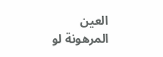العين المرهونة لو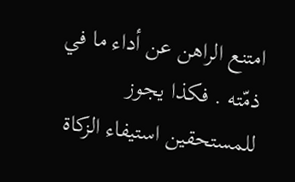امتنع الراهن عن أداء ما في ذمّته . فكذا يجوز للمستحقين استيفاء الزكاة